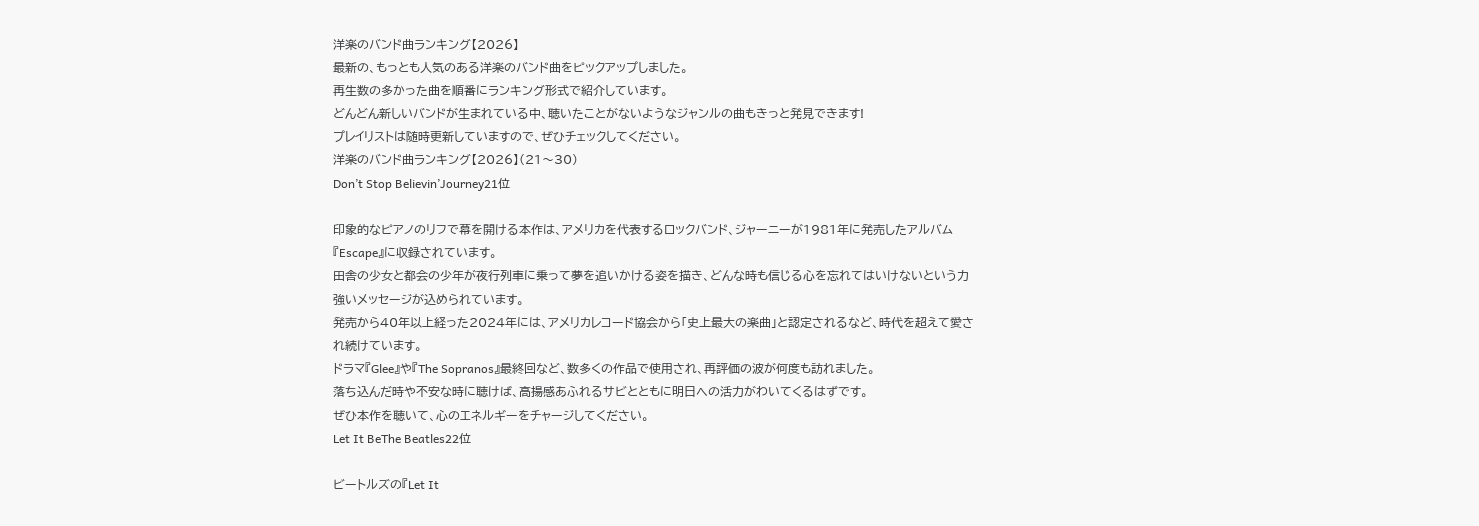洋楽のバンド曲ランキング【2026】
最新の、もっとも人気のある洋楽のバンド曲をピックアップしました。
再生数の多かった曲を順番にランキング形式で紹介しています。
どんどん新しいバンドが生まれている中、聴いたことがないようなジャンルの曲もきっと発見できます!
プレイリストは随時更新していますので、ぜひチェックしてください。
洋楽のバンド曲ランキング【2026】(21〜30)
Don’t Stop Believin’Journey21位

印象的なピアノのリフで幕を開ける本作は、アメリカを代表するロックバンド、ジャーニーが1981年に発売したアルバム『Escape』に収録されています。
田舎の少女と都会の少年が夜行列車に乗って夢を追いかける姿を描き、どんな時も信じる心を忘れてはいけないという力強いメッセージが込められています。
発売から40年以上経った2024年には、アメリカレコード協会から「史上最大の楽曲」と認定されるなど、時代を超えて愛され続けています。
ドラマ『Glee』や『The Sopranos』最終回など、数多くの作品で使用され、再評価の波が何度も訪れました。
落ち込んだ時や不安な時に聴けば、高揚感あふれるサビとともに明日への活力がわいてくるはずです。
ぜひ本作を聴いて、心のエネルギーをチャージしてください。
Let It BeThe Beatles22位

ビートルズの『Let It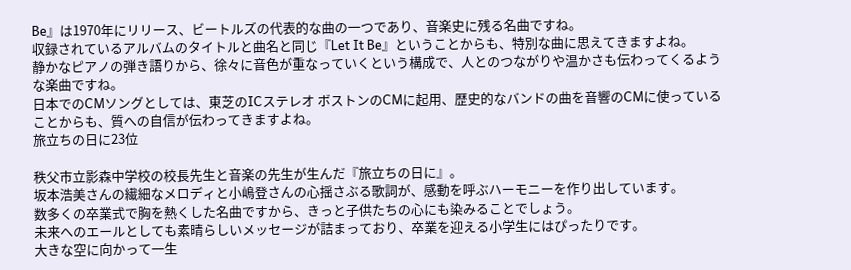Be』は1970年にリリース、ビートルズの代表的な曲の一つであり、音楽史に残る名曲ですね。
収録されているアルバムのタイトルと曲名と同じ『Let It Be』ということからも、特別な曲に思えてきますよね。
静かなピアノの弾き語りから、徐々に音色が重なっていくという構成で、人とのつながりや温かさも伝わってくるような楽曲ですね。
日本でのCMソングとしては、東芝のICステレオ ボストンのCMに起用、歴史的なバンドの曲を音響のCMに使っていることからも、質への自信が伝わってきますよね。
旅立ちの日に23位

秩父市立影森中学校の校長先生と音楽の先生が生んだ『旅立ちの日に』。
坂本浩美さんの繊細なメロディと小嶋登さんの心揺さぶる歌詞が、感動を呼ぶハーモニーを作り出しています。
数多くの卒業式で胸を熱くした名曲ですから、きっと子供たちの心にも染みることでしょう。
未来へのエールとしても素晴らしいメッセージが詰まっており、卒業を迎える小学生にはぴったりです。
大きな空に向かって一生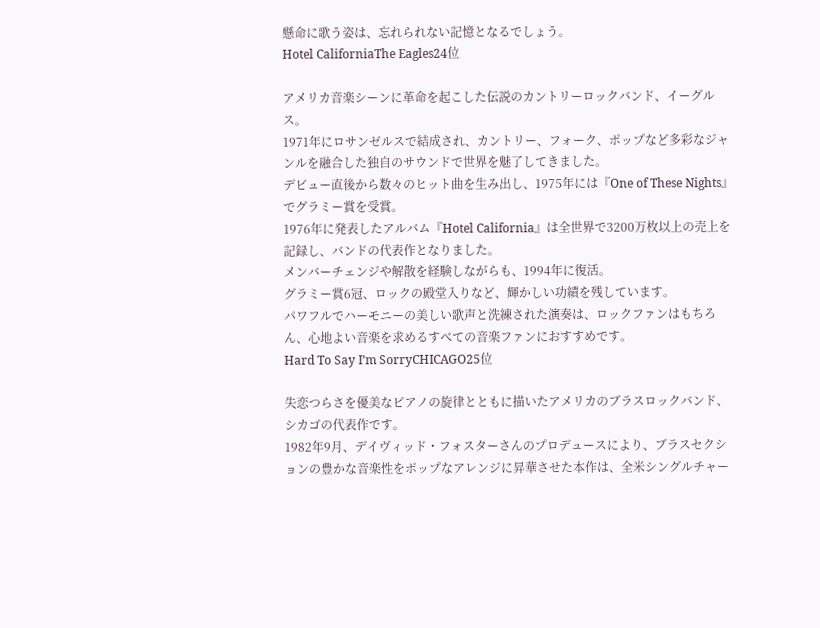懸命に歌う姿は、忘れられない記憶となるでしょう。
Hotel CaliforniaThe Eagles24位

アメリカ音楽シーンに革命を起こした伝説のカントリーロックバンド、イーグルス。
1971年にロサンゼルスで結成され、カントリー、フォーク、ポップなど多彩なジャンルを融合した独自のサウンドで世界を魅了してきました。
デビュー直後から数々のヒット曲を生み出し、1975年には『One of These Nights』でグラミー賞を受賞。
1976年に発表したアルバム『Hotel California』は全世界で3200万枚以上の売上を記録し、バンドの代表作となりました。
メンバーチェンジや解散を経験しながらも、1994年に復活。
グラミー賞6冠、ロックの殿堂入りなど、輝かしい功績を残しています。
パワフルでハーモニーの美しい歌声と洗練された演奏は、ロックファンはもちろん、心地よい音楽を求めるすべての音楽ファンにおすすめです。
Hard To Say I’m SorryCHICAGO25位

失恋つらさを優美なピアノの旋律とともに描いたアメリカのブラスロックバンド、シカゴの代表作です。
1982年9月、デイヴィッド・フォスターさんのプロデュースにより、ブラスセクションの豊かな音楽性をポップなアレンジに昇華させた本作は、全米シングルチャー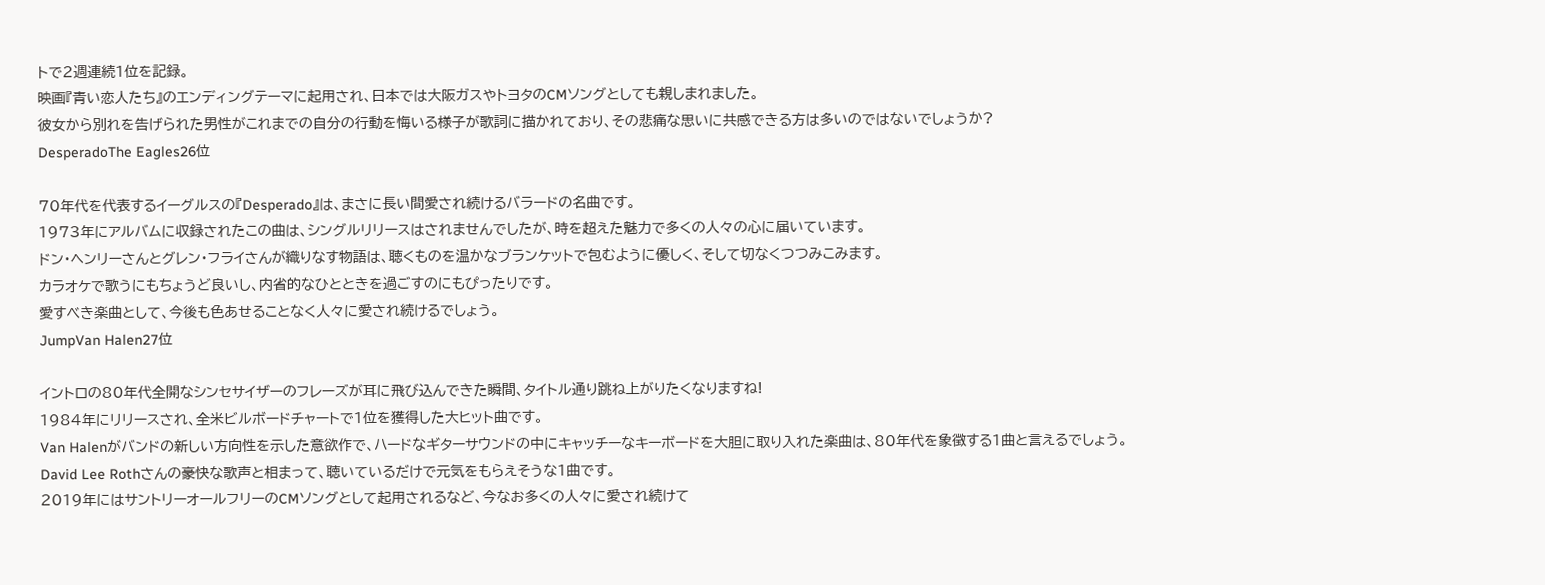トで2週連続1位を記録。
映画『青い恋人たち』のエンディングテーマに起用され、日本では大阪ガスやトヨタのCMソングとしても親しまれました。
彼女から別れを告げられた男性がこれまでの自分の行動を悔いる様子が歌詞に描かれており、その悲痛な思いに共感できる方は多いのではないでしょうか?
DesperadoThe Eagles26位

70年代を代表するイーグルスの『Desperado』は、まさに長い間愛され続けるバラードの名曲です。
1973年にアルバムに収録されたこの曲は、シングルリリースはされませんでしたが、時を超えた魅力で多くの人々の心に届いています。
ドン・ヘンリーさんとグレン・フライさんが織りなす物語は、聴くものを温かなブランケットで包むように優しく、そして切なくつつみこみます。
カラオケで歌うにもちょうど良いし、内省的なひとときを過ごすのにもぴったりです。
愛すべき楽曲として、今後も色あせることなく人々に愛され続けるでしょう。
JumpVan Halen27位

イントロの80年代全開なシンセサイザーのフレーズが耳に飛び込んできた瞬間、タイトル通り跳ね上がりたくなりますね!
1984年にリリースされ、全米ビルボードチャートで1位を獲得した大ヒット曲です。
Van Halenがバンドの新しい方向性を示した意欲作で、ハードなギターサウンドの中にキャッチーなキーボードを大胆に取り入れた楽曲は、80年代を象徴する1曲と言えるでしょう。
David Lee Rothさんの豪快な歌声と相まって、聴いているだけで元気をもらえそうな1曲です。
2019年にはサントリーオールフリーのCMソングとして起用されるなど、今なお多くの人々に愛され続けて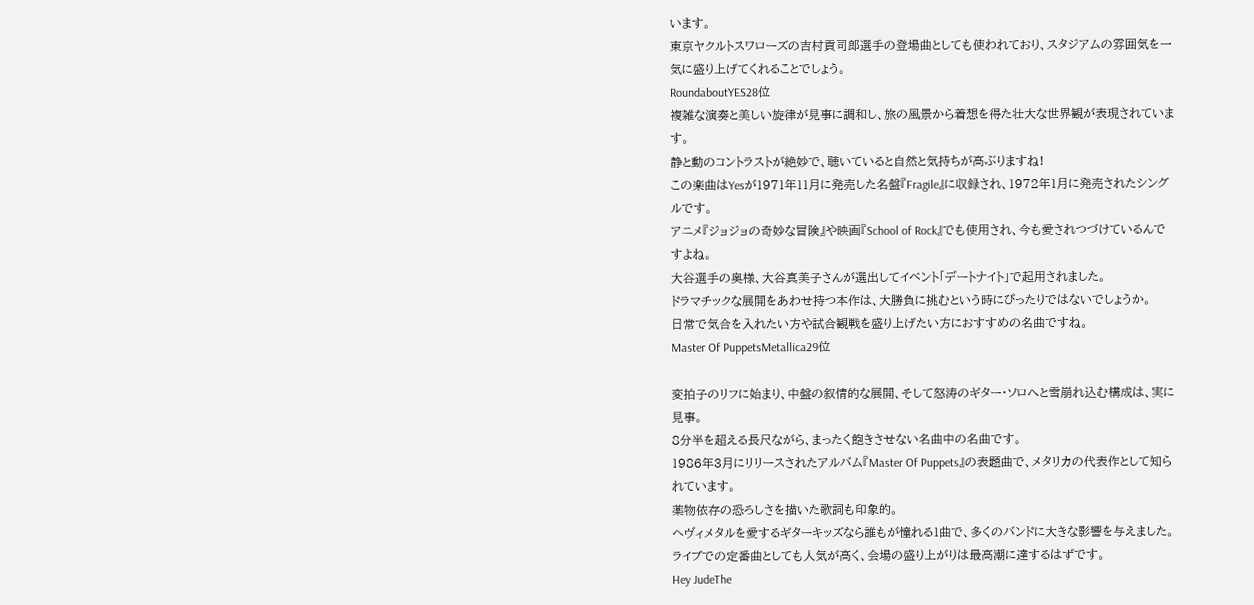います。
東京ヤクルトスワローズの吉村貢司郎選手の登場曲としても使われており、スタジアムの雰囲気を一気に盛り上げてくれることでしょう。
RoundaboutYES28位
複雑な演奏と美しい旋律が見事に調和し、旅の風景から着想を得た壮大な世界観が表現されています。
静と動のコントラストが絶妙で、聴いていると自然と気持ちが高ぶりますね!
この楽曲はYesが1971年11月に発売した名盤『Fragile』に収録され、1972年1月に発売されたシングルです。
アニメ『ジョジョの奇妙な冒険』や映画『School of Rock』でも使用され、今も愛されつづけているんですよね。
大谷選手の奥様、大谷真美子さんが選出してイベント「デートナイト」で起用されました。
ドラマチックな展開をあわせ持つ本作は、大勝負に挑むという時にぴったりではないでしょうか。
日常で気合を入れたい方や試合観戦を盛り上げたい方におすすめの名曲ですね。
Master Of PuppetsMetallica29位

変拍子のリフに始まり、中盤の叙情的な展開、そして怒涛のギター・ソロへと雪崩れ込む構成は、実に見事。
8分半を超える長尺ながら、まったく飽きさせない名曲中の名曲です。
1986年3月にリリースされたアルバム『Master Of Puppets』の表題曲で、メタリカの代表作として知られています。
薬物依存の恐ろしさを描いた歌詞も印象的。
ヘヴィメタルを愛するギターキッズなら誰もが憧れる1曲で、多くのバンドに大きな影響を与えました。
ライブでの定番曲としても人気が高く、会場の盛り上がりは最高潮に達するはずです。
Hey JudeThe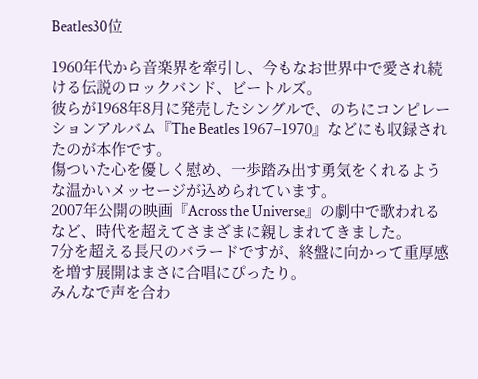Beatles30位

1960年代から音楽界を牽引し、今もなお世界中で愛され続ける伝説のロックバンド、ビートルズ。
彼らが1968年8月に発売したシングルで、のちにコンピレーションアルバム『The Beatles 1967–1970』などにも収録されたのが本作です。
傷ついた心を優しく慰め、一歩踏み出す勇気をくれるような温かいメッセージが込められています。
2007年公開の映画『Across the Universe』の劇中で歌われるなど、時代を超えてさまざまに親しまれてきました。
7分を超える長尺のバラードですが、終盤に向かって重厚感を増す展開はまさに合唱にぴったり。
みんなで声を合わ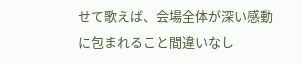せて歌えば、会場全体が深い感動に包まれること間違いなし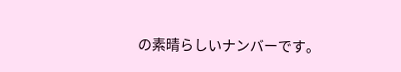の素晴らしいナンバーです。